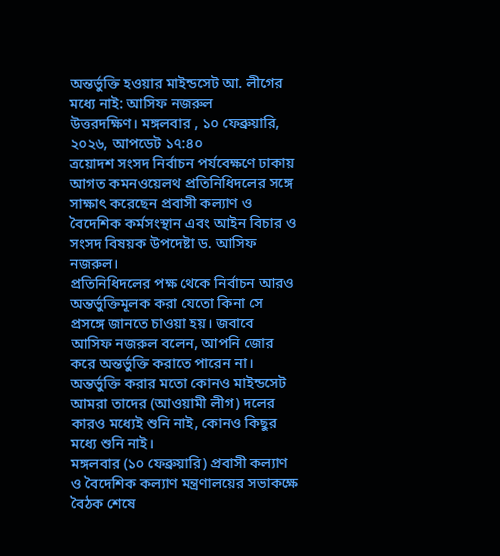অন্তর্ভুক্তি হওয়ার মাইন্ডসেট আ. লীগের মধ্যে নাই: আসিফ নজরুল
উত্তরদক্ষিণ। মঙ্গলবার , ১০ ফেব্রুয়ারি, ২০২৬, আপডেট ১৭:৪০
ত্রয়োদশ সংসদ নির্বাচন পর্যবেক্ষণে ঢাকায় আগত কমনওয়েলথ প্রতিনিধিদলের সঙ্গে সাক্ষাৎ করেছেন প্রবাসী কল্যাণ ও বৈদেশিক কর্মসংস্থান এবং আইন বিচার ও সংসদ বিষয়ক উপদেষ্টা ড. আসিফ নজরুল।
প্রতিনিধিদলের পক্ষ থেকে নির্বাচন আরও অন্তর্ভুক্তিমূলক করা যেতো কিনা সে প্রসঙ্গে জানতে চাওয়া হয়। জবাবে আসিফ নজরুল বলেন, আপনি জোর করে অন্তর্ভুক্তি করাতে পারেন না। অন্তর্ভুক্তি করার মতো কোনও মাইন্ডসেট আমরা তাদের (আওয়ামী লীগ) দলের কারও মধ্যেই শুনি নাই, কোনও কিছুর মধ্যে শুনি নাই।
মঙ্গলবার (১০ ফেব্রুয়ারি) প্রবাসী কল্যাণ ও বৈদেশিক কল্যাণ মন্ত্রণালয়ের সভাকক্ষে বৈঠক শেষে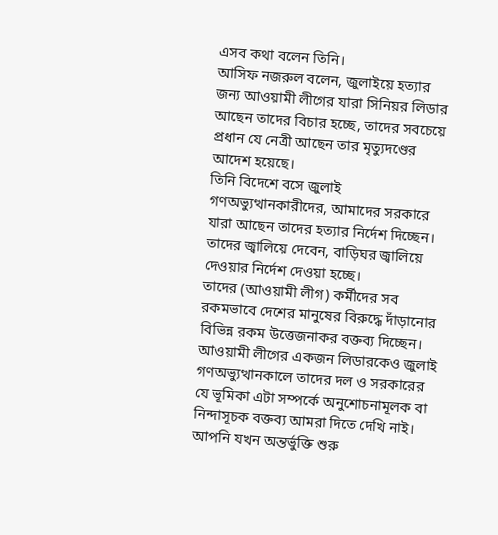এসব কথা বলেন তিনি।
আসিফ নজরুল বলেন, জুলাইয়ে হত্যার জন্য আওয়ামী লীগের যারা সিনিয়র লিডার আছেন তাদের বিচার হচ্ছে, তাদের সবচেয়ে প্রধান যে নেত্রী আছেন তার মৃত্যুদণ্ডের আদেশ হয়েছে।
তিনি বিদেশে বসে জুলাই গণঅভ্যুত্থানকারীদের, আমাদের সরকারে যারা আছেন তাদের হত্যার নির্দেশ দিচ্ছেন। তাদের জ্বালিয়ে দেবেন, বাড়িঘর জ্বালিয়ে দেওয়ার নির্দেশ দেওয়া হচ্ছে।
তাদের (আওয়ামী লীগ) কর্মীদের সব রকমভাবে দেশের মানুষের বিরুদ্ধে দাঁড়ানোর বিভিন্ন রকম উত্তেজনাকর বক্তব্য দিচ্ছেন।
আওয়ামী লীগের একজন লিডারকেও জুলাই গণঅভ্যুত্থানকালে তাদের দল ও সরকারের যে ভূমিকা এটা সম্পর্কে অনুশোচনামূলক বা নিন্দাসূচক বক্তব্য আমরা দিতে দেখি নাই।
আপনি যখন অন্তর্ভুক্তি শুরু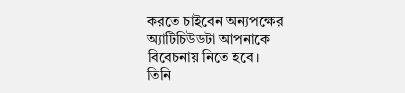করতে চাইবেন অন্যপক্ষের অ্যাটিচিউডটা আপনাকে বিবেচনায় নিতে হবে।
তিনি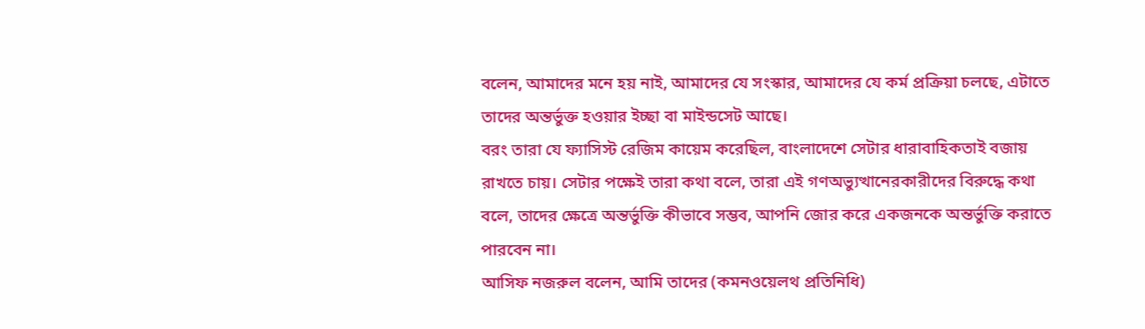বলেন, আমাদের মনে হয় নাই, আমাদের যে সংস্কার, আমাদের যে কর্ম প্রক্রিয়া চলছে, এটাতে তাদের অন্তর্ভুক্ত হওয়ার ইচ্ছা বা মাইন্ডসেট আছে।
বরং তারা যে ফ্যাসিস্ট রেজিম কায়েম করেছিল, বাংলাদেশে সেটার ধারাবাহিকতাই বজায় রাখতে চায়। সেটার পক্ষেই তারা কথা বলে, তারা এই গণঅভ্যুত্থানেরকারীদের বিরুদ্ধে কথা বলে, তাদের ক্ষেত্রে অন্তর্ভুক্তি কীভাবে সম্ভব, আপনি জোর করে একজনকে অন্তর্ভুক্তি করাতে পারবেন না।
আসিফ নজরুল বলেন, আমি তাদের (কমনওয়েলথ প্রতিনিধি)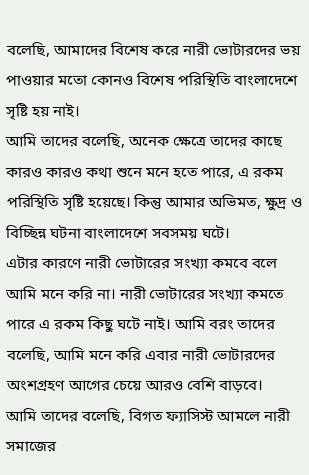বলেছি, আমাদের বিশেষ করে নারী ভোটারদের ভয় পাওয়ার মতো কোনও বিশেষ পরিস্থিতি বাংলাদেশে সৃষ্টি হয় নাই।
আমি তাদের বলেছি, অনেক ক্ষেত্রে তাদের কাছে কারও কারও কথা শুনে মনে হতে পারে, এ রকম পরিস্থিতি সৃষ্টি হয়েছে। কিন্তু আমার অভিমত, ক্ষুদ্র ও বিচ্ছিন্ন ঘটনা বাংলাদেশে সবসময় ঘটে।
এটার কারণে নারী ভোটারের সংখ্যা কমবে বলে আমি মনে করি না। নারী ভোটারের সংখ্যা কমতে পারে এ রকম কিছু ঘটে নাই। আমি বরং তাদের বলেছি, আমি মনে করি এবার নারী ভোটারদের অংশগ্রহণ আগের চেয়ে আরও বেশি বাড়বে।
আমি তাদের বলেছি, বিগত ফ্যাসিস্ট আমলে নারী সমাজের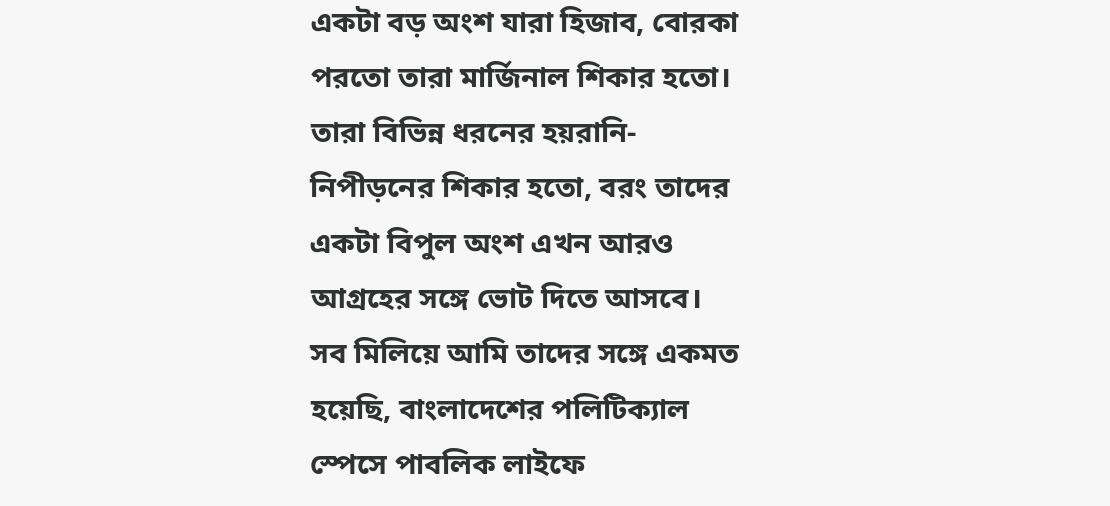একটা বড় অংশ যারা হিজাব, বোরকা পরতো তারা মার্জিনাল শিকার হতো।
তারা বিভিন্ন ধরনের হয়রানি-নিপীড়নের শিকার হতো, বরং তাদের একটা বিপুল অংশ এখন আরও আগ্রহের সঙ্গে ভোট দিতে আসবে।
সব মিলিয়ে আমি তাদের সঙ্গে একমত হয়েছি, বাংলাদেশের পলিটিক্যাল স্পেসে পাবলিক লাইফে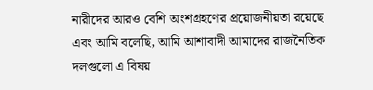নারীদের আরও বেশি অংশগ্রহণের প্রয়োজনীয়তা রয়েছে এবং আমি বলেছি, আমি আশাবাদী আমাদের রাজনৈতিক দলগুলো এ বিষয়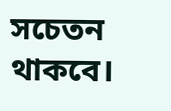সচেতন থাকবে।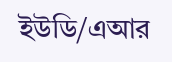ইউডি/এআর